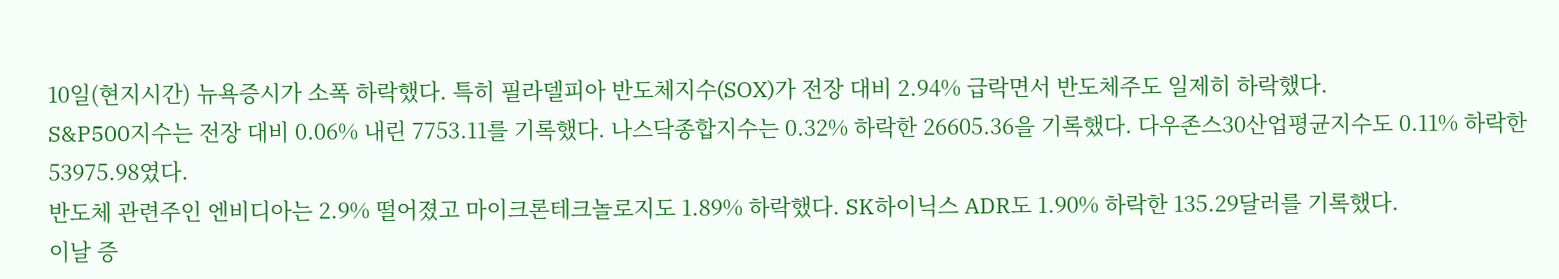10일(현지시간) 뉴욕증시가 소폭 하락했다. 특히 필라델피아 반도체지수(SOX)가 전장 대비 2.94% 급락면서 반도체주도 일제히 하락했다.
S&P500지수는 전장 대비 0.06% 내린 7753.11를 기록했다. 나스닥종합지수는 0.32% 하락한 26605.36을 기록했다. 다우존스30산업평균지수도 0.11% 하락한 53975.98였다.
반도체 관련주인 엔비디아는 2.9% 떨어졌고 마이크론테크놀로지도 1.89% 하락했다. SK하이닉스 ADR도 1.90% 하락한 135.29달러를 기록했다.
이날 증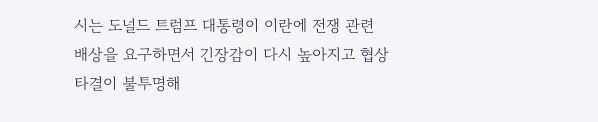시는 도널드 트럼프 대통령이 이란에 전쟁 관련 배상을 요구하면서 긴장감이 다시 높아지고 협상 타결이 불투명해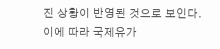진 상황이 반영된 것으로 보인다.
이에 따라 국제유가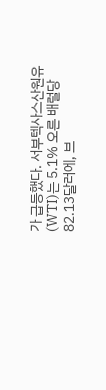가 급등했다. 서부텍사스산원유(WTI)는 5.1% 오른 배럴당 82.13달러에, 브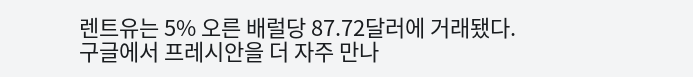렌트유는 5% 오른 배럴당 87.72달러에 거래됐다.
구글에서 프레시안을 더 자주 만나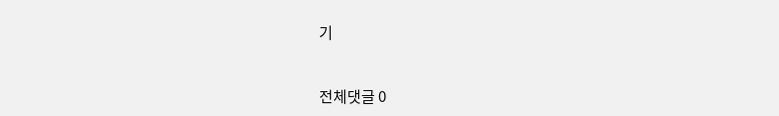기


전체댓글 0